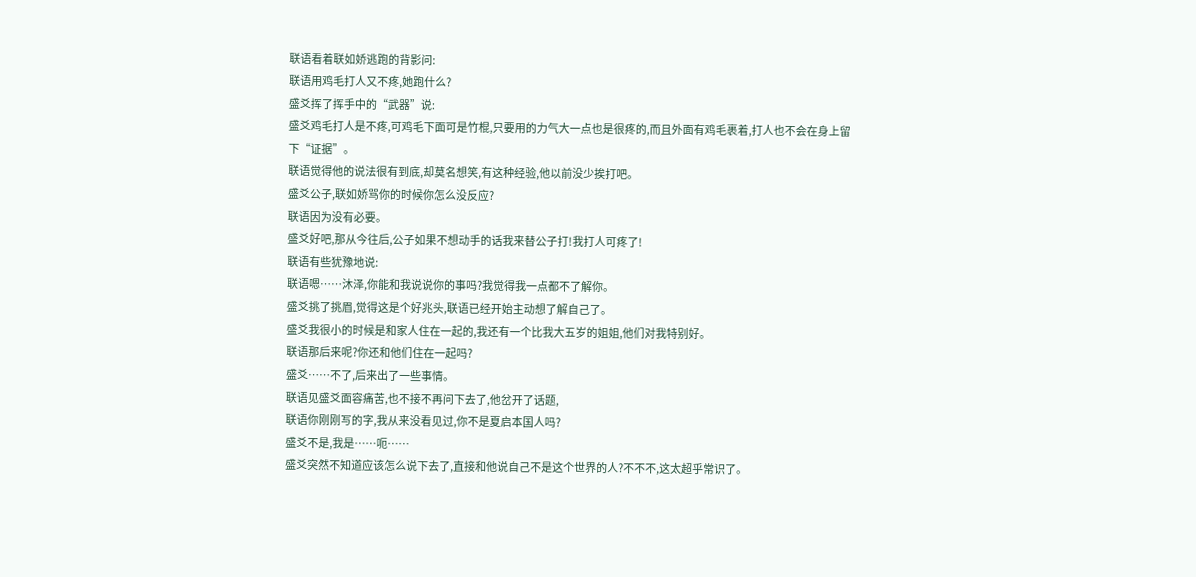联语看着联如娇逃跑的背影问:
联语用鸡毛打人又不疼,她跑什么?
盛爻挥了挥手中的“武器”说:
盛爻鸡毛打人是不疼,可鸡毛下面可是竹棍,只要用的力气大一点也是很疼的,而且外面有鸡毛裹着,打人也不会在身上留下“证据”。
联语觉得他的说法很有到底,却莫名想笑,有这种经验,他以前没少挨打吧。
盛爻公子,联如娇骂你的时候你怎么没反应?
联语因为没有必要。
盛爻好吧,那从今往后,公子如果不想动手的话我来替公子打!我打人可疼了!
联语有些犹豫地说:
联语嗯……沐泽,你能和我说说你的事吗?我觉得我一点都不了解你。
盛爻挑了挑眉,觉得这是个好兆头,联语已经开始主动想了解自己了。
盛爻我很小的时候是和家人住在一起的,我还有一个比我大五岁的姐姐,他们对我特别好。
联语那后来呢?你还和他们住在一起吗?
盛爻……不了,后来出了一些事情。
联语见盛爻面容痛苦,也不接不再问下去了,他岔开了话题,
联语你刚刚写的字,我从来没看见过,你不是夏启本国人吗?
盛爻不是,我是……呃……
盛爻突然不知道应该怎么说下去了,直接和他说自己不是这个世界的人?不不不,这太超乎常识了。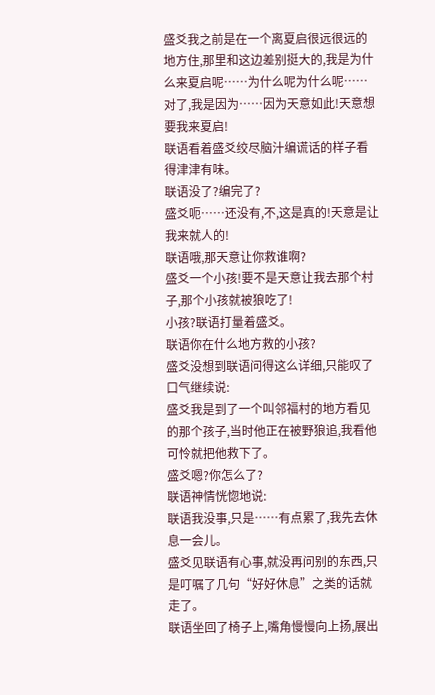盛爻我之前是在一个离夏启很远很远的地方住,那里和这边差别挺大的,我是为什么来夏启呢……为什么呢为什么呢……对了,我是因为……因为天意如此!天意想要我来夏启!
联语看着盛爻绞尽脑汁编谎话的样子看得津津有味。
联语没了?编完了?
盛爻呃……还没有,不,这是真的!天意是让我来就人的!
联语哦,那天意让你救谁啊?
盛爻一个小孩!要不是天意让我去那个村子,那个小孩就被狼吃了!
小孩?联语打量着盛爻。
联语你在什么地方救的小孩?
盛爻没想到联语问得这么详细,只能叹了口气继续说:
盛爻我是到了一个叫邻福村的地方看见的那个孩子,当时他正在被野狼追,我看他可怜就把他救下了。
盛爻嗯?你怎么了?
联语神情恍惚地说:
联语我没事,只是……有点累了,我先去休息一会儿。
盛爻见联语有心事,就没再问别的东西,只是叮嘱了几句“好好休息”之类的话就走了。
联语坐回了椅子上,嘴角慢慢向上扬,展出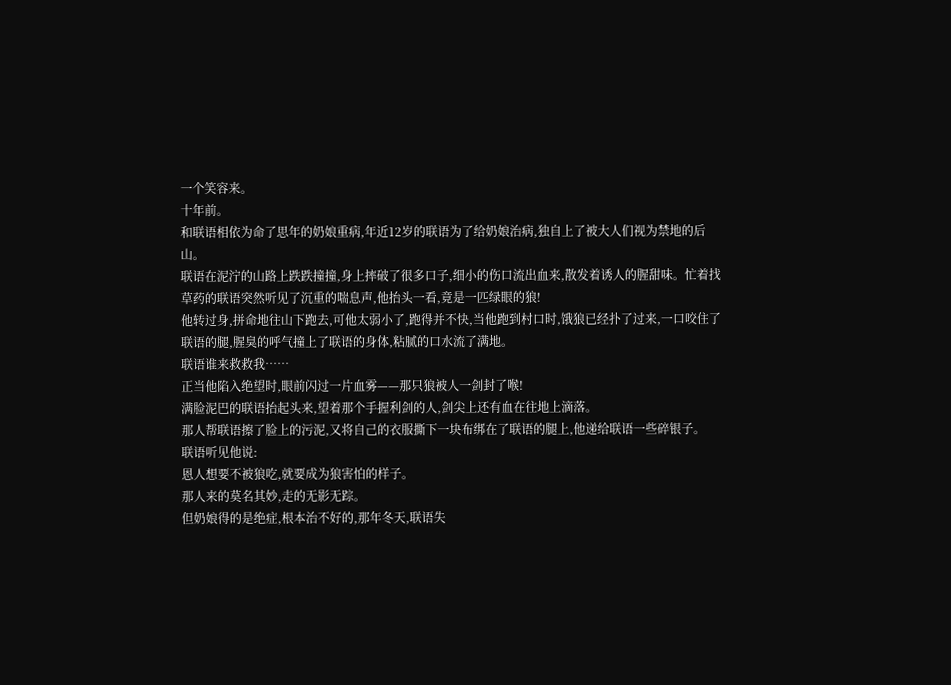一个笑容来。
十年前。
和联语相依为命了思年的奶娘重病,年近12岁的联语为了给奶娘治病,独自上了被大人们视为禁地的后山。
联语在泥泞的山路上跌跌撞撞,身上摔破了很多口子,细小的伤口流出血来,散发着诱人的腥甜味。忙着找草药的联语突然听见了沉重的喘息声,他抬头一看,竟是一匹绿眼的狼!
他转过身,拼命地往山下跑去,可他太弱小了,跑得并不快,当他跑到村口时,饿狼已经扑了过来,一口咬住了联语的腿,腥臭的呼气撞上了联语的身体,粘腻的口水流了满地。
联语谁来救救我……
正当他陷入绝望时,眼前闪过一片血雾——那只狼被人一剑封了喉!
满脸泥巴的联语抬起头来,望着那个手握利剑的人,剑尖上还有血在往地上滴落。
那人帮联语擦了脸上的污泥,又将自己的衣服撕下一块布绑在了联语的腿上,他递给联语一些碎银子。
联语听见他说:
恩人想要不被狼吃,就要成为狼害怕的样子。
那人来的莫名其妙,走的无影无踪。
但奶娘得的是绝症,根本治不好的,那年冬天,联语失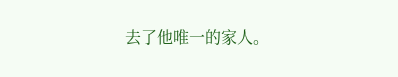去了他唯一的家人。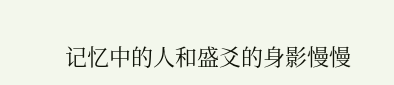记忆中的人和盛爻的身影慢慢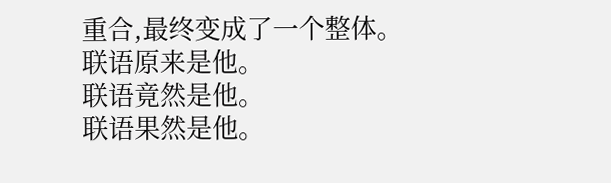重合,最终变成了一个整体。
联语原来是他。
联语竟然是他。
联语果然是他。